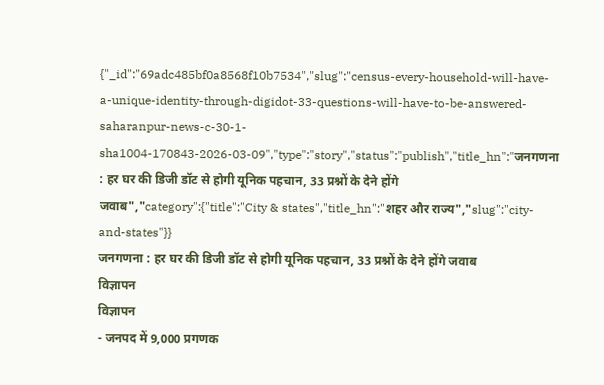{"_id":"69adc485bf0a8568f10b7534","slug":"census-every-household-will-have-a-unique-identity-through-digidot-33-questions-will-have-to-be-answered-saharanpur-news-c-30-1-sha1004-170843-2026-03-09","type":"story","status":"publish","title_hn":"जनगणना : हर घर की डिजी डॉट से होगी यूनिक पहचान, 33 प्रश्नों के देने होंगे जवाब","category":{"title":"City & states","title_hn":"शहर और राज्य","slug":"city-and-states"}}
जनगणना : हर घर की डिजी डॉट से होगी यूनिक पहचान, 33 प्रश्नों के देने होंगे जवाब
विज्ञापन
विज्ञापन
- जनपद में 9,000 प्रगणक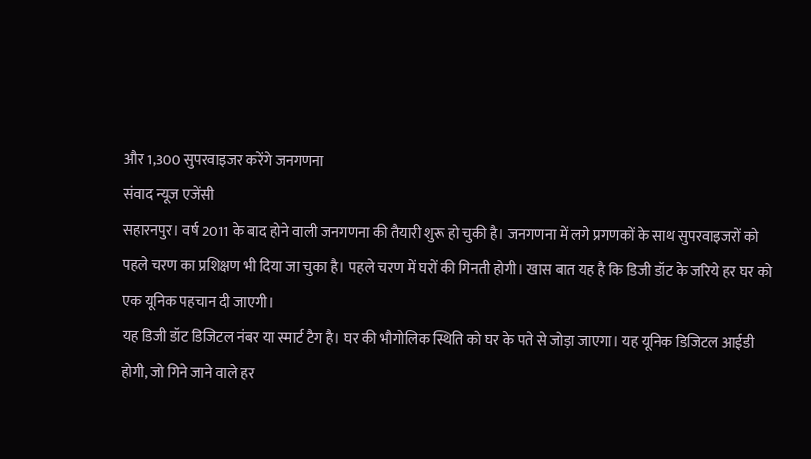और 1,300 सुपरवाइजर करेंगे जनगणना
संवाद न्यूज एजेंसी
सहारनपुर। वर्ष 2011 के बाद होने वाली जनगणना की तैयारी शुरू हो चुकी है। जनगणना में लगे प्रगणकों के साथ सुपरवाइजरों को पहले चरण का प्रशिक्षण भी दिया जा चुका है। पहले चरण में घरों की गिनती होगी। खास बात यह है कि डिजी डॉट के जरिये हर घर को एक यूनिक पहचान दी जाएगी।
यह डिजी डॉट डिजिटल नंबर या स्मार्ट टैग है। घर की भौगोलिक स्थिति को घर के पते से जोड़ा जाएगा। यह यूनिक डिजिटल आईडी होगी, जो गिने जाने वाले हर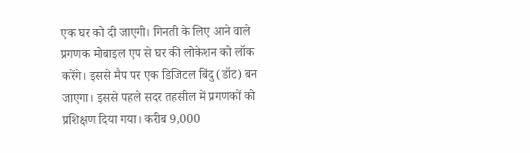एक घर को दी जाएगी। गिनती के लिए आने वाले प्रगणक मोबाइल एप से घर की लोकेशन को लॉक करेंगे। इससे मैप पर एक डिजिटल बिंदु (डॉट) बन जाएगा। इससे पहले सदर तहसील में प्रगणकों को प्रशिक्षण दिया गया। करीब 9,000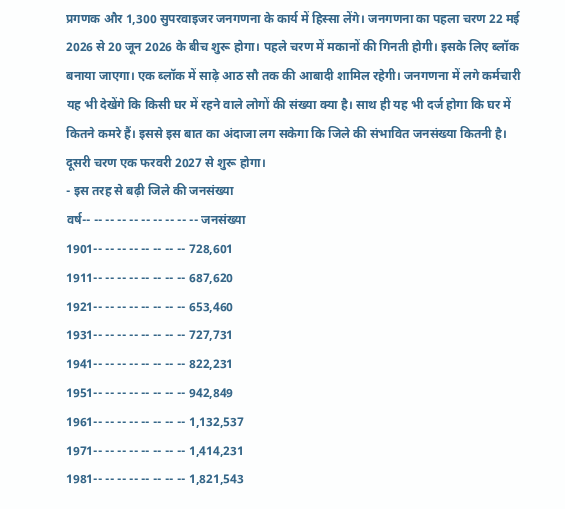प्रगणक और 1,300 सुपरवाइजर जनगणना के कार्य में हिस्सा लेंगे। जनगणना का पहला चरण 22 मई 2026 से 20 जून 2026 के बीच शुरू होगा। पहले चरण में मकानों की गिनती होगी। इसके लिए ब्लॉक बनाया जाएगा। एक ब्लॉक में साढ़े आठ सौ तक की आबादी शामिल रहेगी। जनगणना में लगे कर्मचारी यह भी देखेंगे कि किसी घर में रहने वाले लोगों की संख्या क्या है। साथ ही यह भी दर्ज होगा कि घर में कितने कमरे हैं। इससे इस बात का अंदाजा लग सकेगा कि जिले की संभावित जनसंख्या कितनी है। दूसरी चरण एक फरवरी 2027 से शुरू होगा।
- इस तरह से बढ़ी जिले की जनसंख्या
वर्ष-- -- -- -- -- -- -- -- -- -- जनसंख्या
1901-- -- -- -- -- -- -- -- 728,601
1911-- -- -- -- -- -- -- -- 687,620
1921-- -- -- -- -- -- -- -- 653,460
1931-- -- -- -- -- -- -- -- 727,731
1941-- -- -- -- -- -- -- -- 822,231
1951-- -- -- -- -- -- -- -- 942,849
1961-- -- -- -- -- -- -- -- 1,132,537
1971-- -- -- -- -- -- -- -- 1,414,231
1981-- -- -- -- -- -- -- -- 1,821,543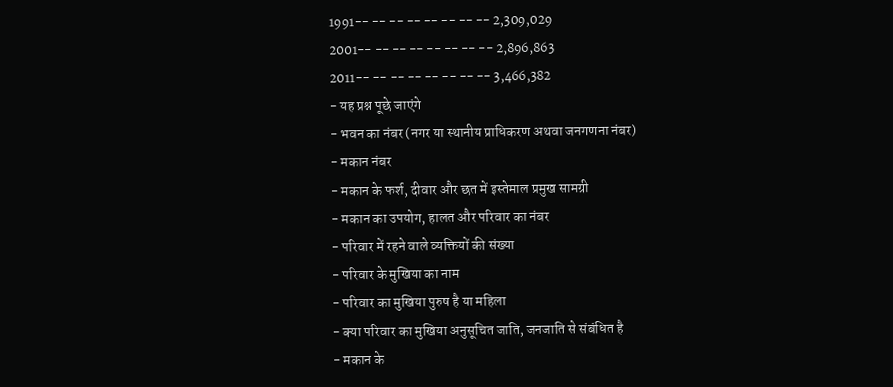1991-- -- -- -- -- -- -- -- 2,309,029
2001-- -- -- -- -- -- -- -- 2,896,863
2011-- -- -- -- -- -- -- -- 3,466,382
- यह प्रश्न पूछे जाएंगे
- भवन का नंबर (नगर या स्थानीय प्राधिकरण अथवा जनगणना नंबर)
- मकान नंबर
- मकान के फर्श, दीवार और छत में इस्तेमाल प्रमुख सामग्री
- मकान का उपयोग, हालत और परिवार का नंबर
- परिवार में रहने वाले व्यक्तियों की संख्या
- परिवार के मुखिया का नाम
- परिवार का मुखिया पुरुष है या महिला
- क्या परिवार का मुखिया अनुसूचित जाति, जनजाति से संबंधित है
- मकान के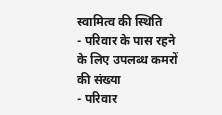स्वामित्व की स्थिति
- परिवार के पास रहने के लिए उपलब्ध कमरों की संख्या
- परिवार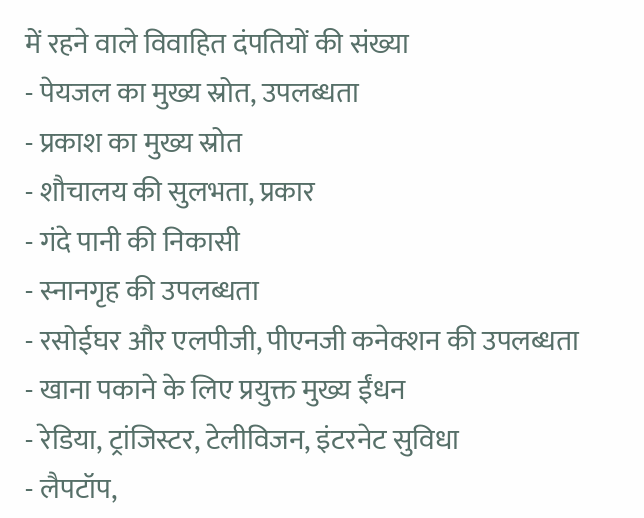में रहने वाले विवाहित दंपतियों की संख्या
- पेयजल का मुख्य स्रोत, उपलब्धता
- प्रकाश का मुख्य स्रोत
- शौचालय की सुलभता, प्रकार
- गंदे पानी की निकासी
- स्नानगृह की उपलब्धता
- रसोईघर और एलपीजी, पीएनजी कनेक्शन की उपलब्धता
- खाना पकाने के लिए प्रयुक्त मुख्य ईंधन
- रेडिया, ट्रांजिस्टर, टेलीविजन, इंटरनेट सुविधा
- लैपटॉप,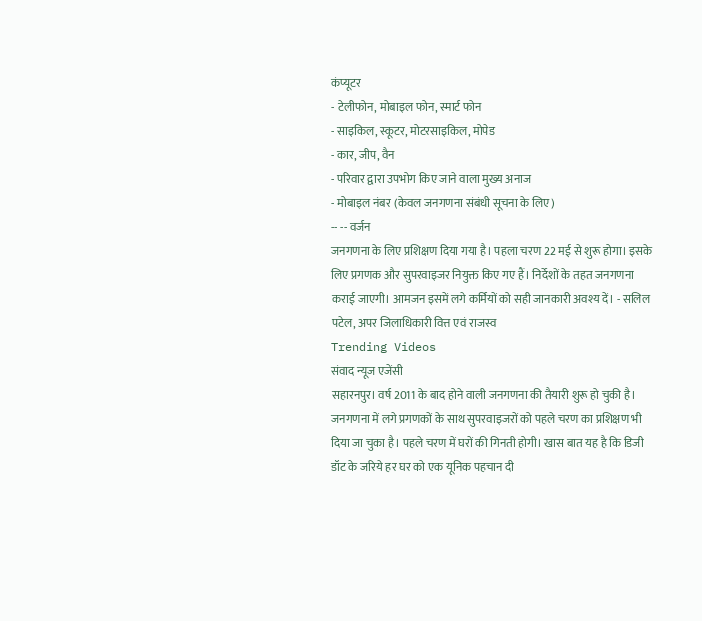कंप्यूटर
- टेलीफोन, मोबाइल फोन, स्मार्ट फोन
- साइकिल, स्कूटर, मोटरसाइकिल, मोपेड
- कार, जीप, वैन
- परिवार द्वारा उपभोग किए जाने वाला मुख्य अनाज
- मोबाइल नंबर (केवल जनगणना संबंधी सूचना के लिए)
-- -- वर्जन
जनगणना के लिए प्रशिक्षण दिया गया है। पहला चरण 22 मई से शुरू होगा। इसके लिए प्रगणक और सुपरवाइजर नियुक्त किए गए हैं। निर्देशों के तहत जनगणना कराई जाएगी। आमजन इसमें लगे कर्मियों को सही जानकारी अवश्य दें। - सलिल पटेल, अपर जिलाधिकारी वित्त एवं राजस्व
Trending Videos
संवाद न्यूज एजेंसी
सहारनपुर। वर्ष 2011 के बाद होने वाली जनगणना की तैयारी शुरू हो चुकी है। जनगणना में लगे प्रगणकों के साथ सुपरवाइजरों को पहले चरण का प्रशिक्षण भी दिया जा चुका है। पहले चरण में घरों की गिनती होगी। खास बात यह है कि डिजी डॉट के जरिये हर घर को एक यूनिक पहचान दी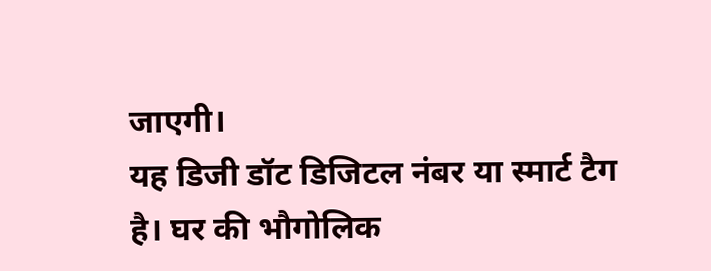जाएगी।
यह डिजी डॉट डिजिटल नंबर या स्मार्ट टैग है। घर की भौगोलिक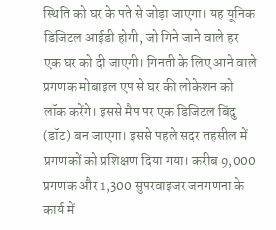स्थिति को घर के पते से जोड़ा जाएगा। यह यूनिक डिजिटल आईडी होगी, जो गिने जाने वाले हर एक घर को दी जाएगी। गिनती के लिए आने वाले प्रगणक मोबाइल एप से घर की लोकेशन को लॉक करेंगे। इससे मैप पर एक डिजिटल बिंदु (डॉट) बन जाएगा। इससे पहले सदर तहसील में प्रगणकों को प्रशिक्षण दिया गया। करीब 9,000 प्रगणक और 1,300 सुपरवाइजर जनगणना के कार्य में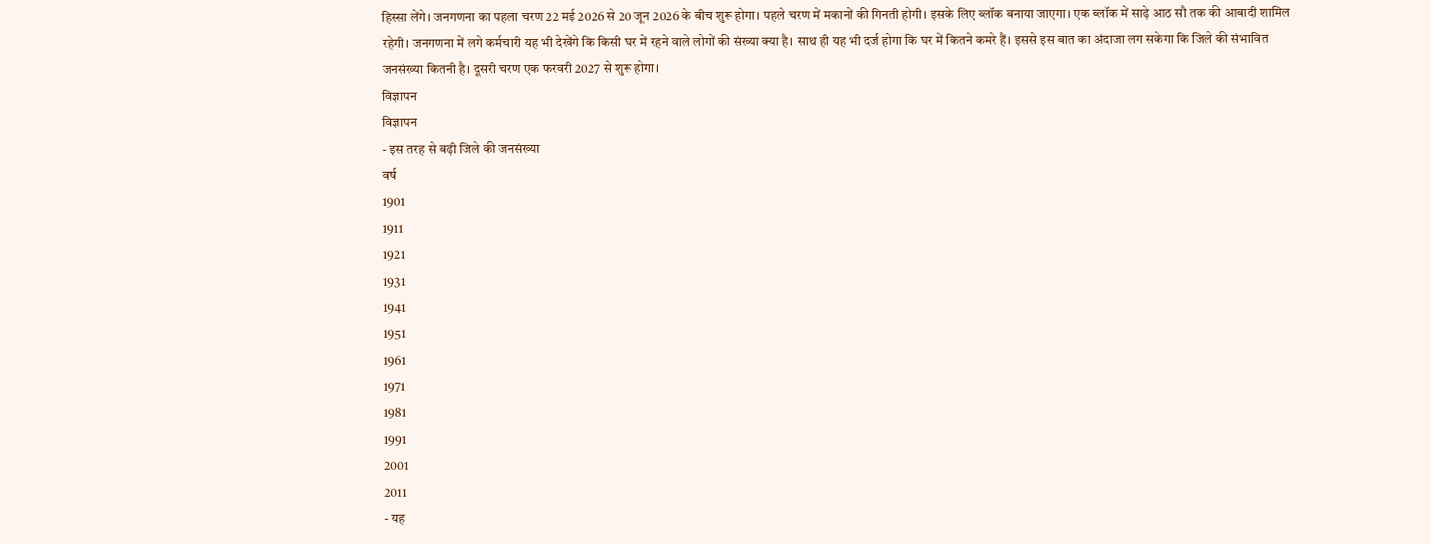हिस्सा लेंगे। जनगणना का पहला चरण 22 मई 2026 से 20 जून 2026 के बीच शुरू होगा। पहले चरण में मकानों की गिनती होगी। इसके लिए ब्लॉक बनाया जाएगा। एक ब्लॉक में साढ़े आठ सौ तक की आबादी शामिल रहेगी। जनगणना में लगे कर्मचारी यह भी देखेंगे कि किसी घर में रहने वाले लोगों की संख्या क्या है। साथ ही यह भी दर्ज होगा कि घर में कितने कमरे हैं। इससे इस बात का अंदाजा लग सकेगा कि जिले की संभावित जनसंख्या कितनी है। दूसरी चरण एक फरवरी 2027 से शुरू होगा।
विज्ञापन
विज्ञापन
- इस तरह से बढ़ी जिले की जनसंख्या
वर्ष
1901
1911
1921
1931
1941
1951
1961
1971
1981
1991
2001
2011
- यह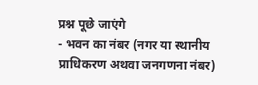प्रश्न पूछे जाएंगे
- भवन का नंबर (नगर या स्थानीय प्राधिकरण अथवा जनगणना नंबर)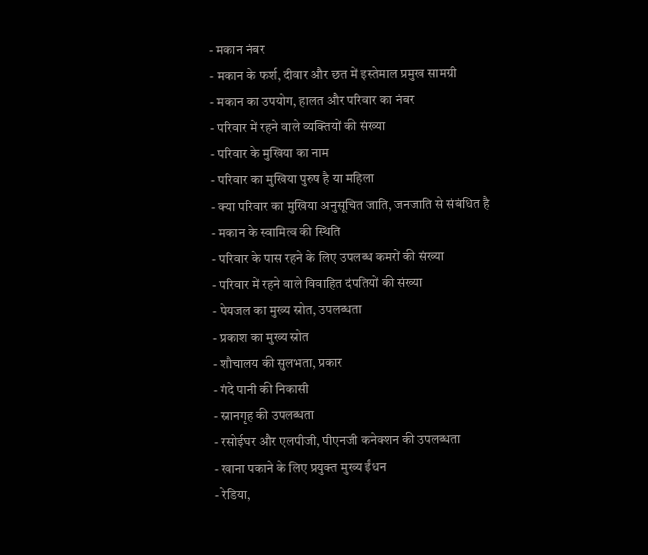- मकान नंबर
- मकान के फर्श, दीवार और छत में इस्तेमाल प्रमुख सामग्री
- मकान का उपयोग, हालत और परिवार का नंबर
- परिवार में रहने वाले व्यक्तियों की संख्या
- परिवार के मुखिया का नाम
- परिवार का मुखिया पुरुष है या महिला
- क्या परिवार का मुखिया अनुसूचित जाति, जनजाति से संबंधित है
- मकान के स्वामित्व की स्थिति
- परिवार के पास रहने के लिए उपलब्ध कमरों की संख्या
- परिवार में रहने वाले विवाहित दंपतियों की संख्या
- पेयजल का मुख्य स्रोत, उपलब्धता
- प्रकाश का मुख्य स्रोत
- शौचालय की सुलभता, प्रकार
- गंदे पानी की निकासी
- स्नानगृह की उपलब्धता
- रसोईघर और एलपीजी, पीएनजी कनेक्शन की उपलब्धता
- खाना पकाने के लिए प्रयुक्त मुख्य ईंधन
- रेडिया,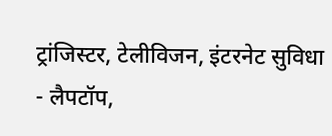ट्रांजिस्टर, टेलीविजन, इंटरनेट सुविधा
- लैपटॉप,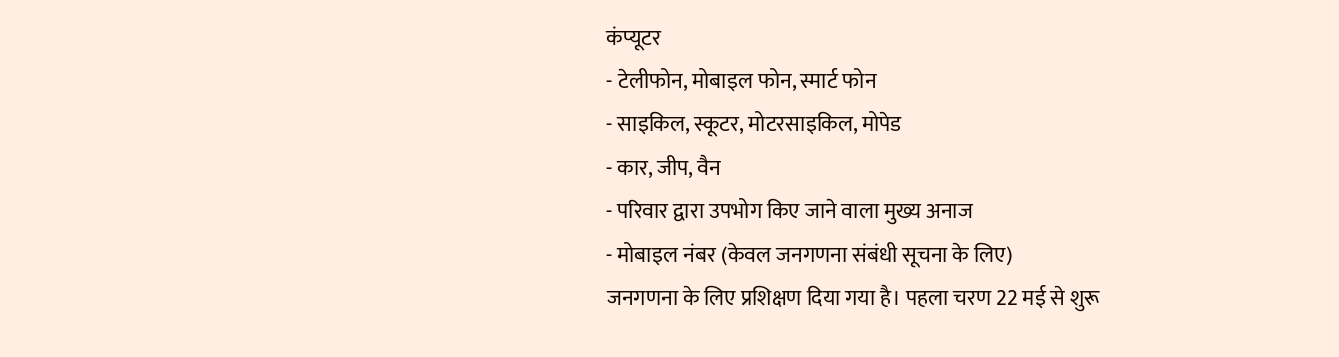कंप्यूटर
- टेलीफोन, मोबाइल फोन, स्मार्ट फोन
- साइकिल, स्कूटर, मोटरसाइकिल, मोपेड
- कार, जीप, वैन
- परिवार द्वारा उपभोग किए जाने वाला मुख्य अनाज
- मोबाइल नंबर (केवल जनगणना संबंधी सूचना के लिए)
जनगणना के लिए प्रशिक्षण दिया गया है। पहला चरण 22 मई से शुरू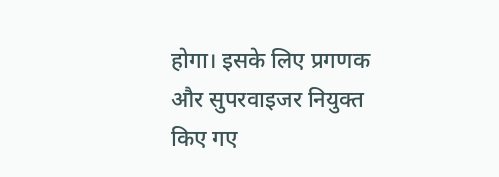होगा। इसके लिए प्रगणक और सुपरवाइजर नियुक्त किए गए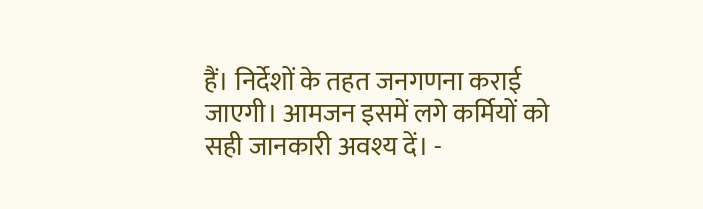हैं। निर्देशों के तहत जनगणना कराई जाएगी। आमजन इसमें लगे कर्मियों को सही जानकारी अवश्य दें। -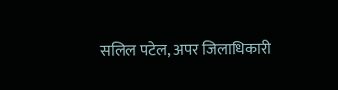सलिल पटेल, अपर जिलाधिकारी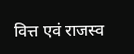वित्त एवं राजस्व